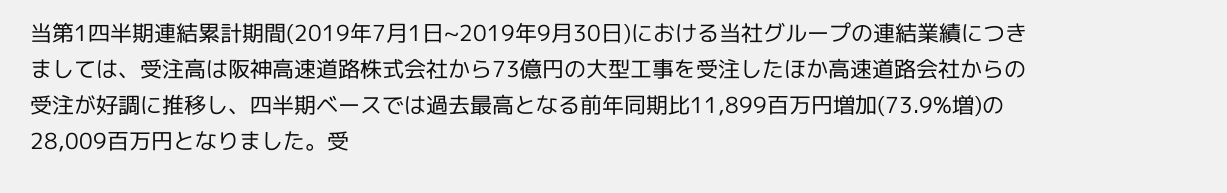当第1四半期連結累計期間(2019年7月1日~2019年9月30日)における当社グループの連結業績につきましては、受注高は阪神高速道路株式会社から73億円の大型工事を受注したほか高速道路会社からの受注が好調に推移し、四半期ベースでは過去最高となる前年同期比11,899百万円増加(73.9%増)の28,009百万円となりました。受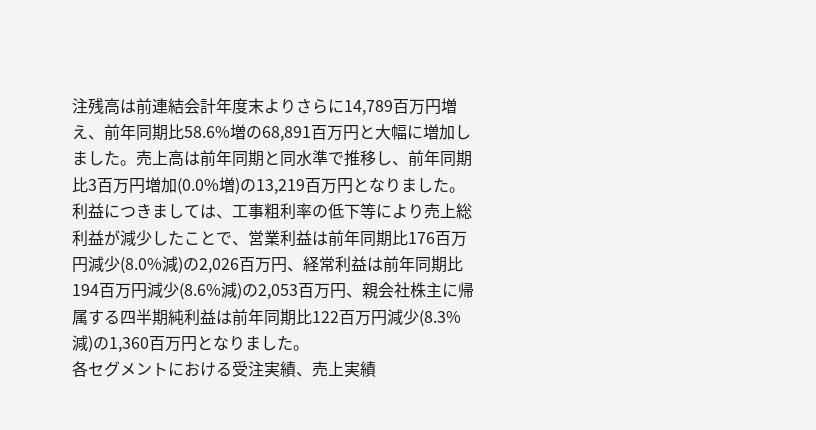注残高は前連結会計年度末よりさらに14,789百万円増え、前年同期比58.6%増の68,891百万円と大幅に増加しました。売上高は前年同期と同水準で推移し、前年同期比3百万円増加(0.0%増)の13,219百万円となりました。
利益につきましては、工事粗利率の低下等により売上総利益が減少したことで、営業利益は前年同期比176百万円減少(8.0%減)の2,026百万円、経常利益は前年同期比194百万円減少(8.6%減)の2,053百万円、親会社株主に帰属する四半期純利益は前年同期比122百万円減少(8.3%減)の1,360百万円となりました。
各セグメントにおける受注実績、売上実績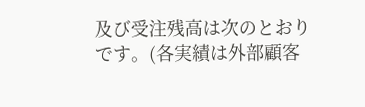及び受注残高は次のとおりです。(各実績は外部顧客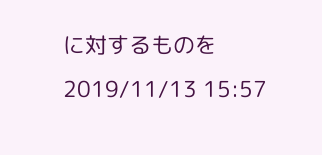に対するものを
2019/11/13 15:57